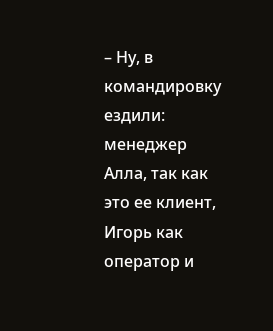– Ну, в командировку ездили: менеджер Алла, так как это ее клиент, Игорь как оператор и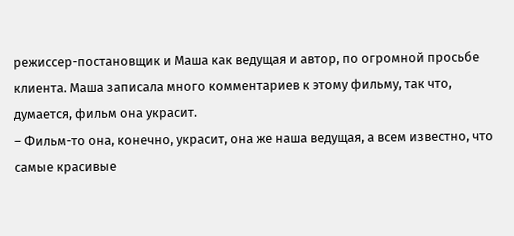режиссер-постановщик и Маша как ведущая и автор, по огромной просьбе клиента. Маша записала много комментариев к этому фильму, так что, думается, фильм она украсит.
– Фильм-то она, конечно, украсит, она же наша ведущая, а всем известно, что самые красивые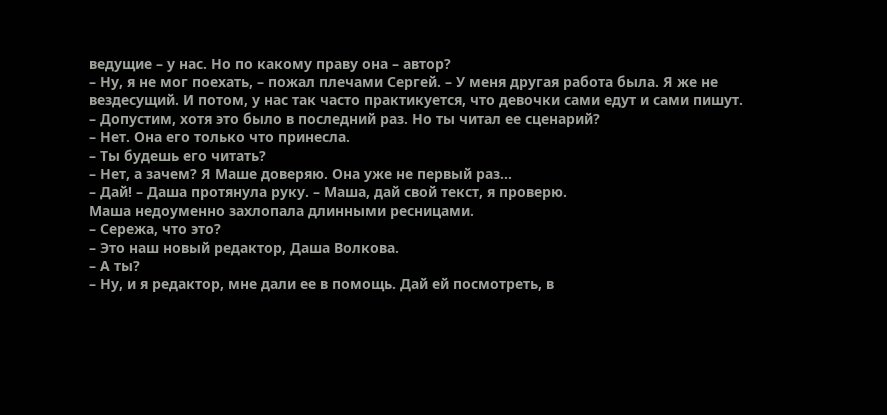ведущие – у нас. Но по какому праву она – автор?
– Ну, я не мог поехать, – пожал плечами Сергей. – У меня другая работа была. Я же не вездесущий. И потом, у нас так часто практикуется, что девочки сами едут и сами пишут.
– Допустим, хотя это было в последний раз. Но ты читал ее сценарий?
– Нет. Она его только что принесла.
– Ты будешь его читать?
– Нет, а зачем? Я Маше доверяю. Она уже не первый раз…
– Дай! – Даша протянула руку. – Маша, дай свой текст, я проверю.
Маша недоуменно захлопала длинными ресницами.
– Сережа, что это?
– Это наш новый редактор, Даша Волкова.
– А ты?
– Ну, и я редактор, мне дали ее в помощь. Дай ей посмотреть, в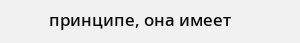принципе, она имеет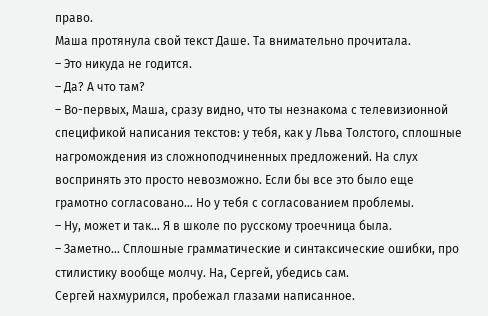право.
Маша протянула свой текст Даше. Та внимательно прочитала.
– Это никуда не годится.
– Да? А что там?
– Во-первых, Маша, сразу видно, что ты незнакома с телевизионной спецификой написания текстов: у тебя, как у Льва Толстого, сплошные нагромождения из сложноподчиненных предложений. На слух воспринять это просто невозможно. Если бы все это было еще грамотно согласовано… Но у тебя с согласованием проблемы.
– Ну, может и так… Я в школе по русскому троечница была.
– Заметно… Сплошные грамматические и синтаксические ошибки, про стилистику вообще молчу. На, Сергей, убедись сам.
Сергей нахмурился, пробежал глазами написанное.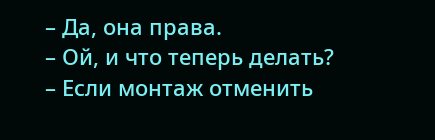– Да, она права.
– Ой, и что теперь делать?
– Если монтаж отменить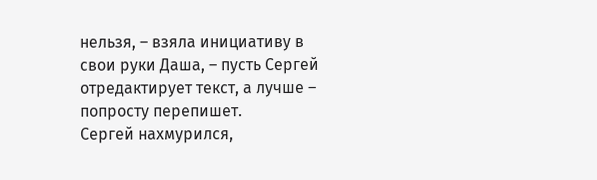нельзя, – взяла инициативу в свои руки Даша, – пусть Сергей отредактирует текст, а лучше – попросту перепишет.
Сергей нахмурился,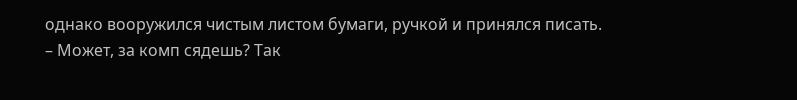однако вооружился чистым листом бумаги, ручкой и принялся писать.
– Может, за комп сядешь? Так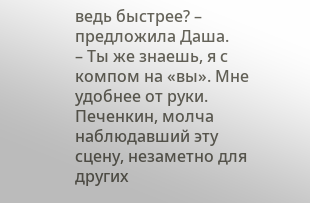ведь быстрее? – предложила Даша.
– Ты же знаешь, я с компом на «вы». Мне удобнее от руки.
Печенкин, молча наблюдавший эту сцену, незаметно для других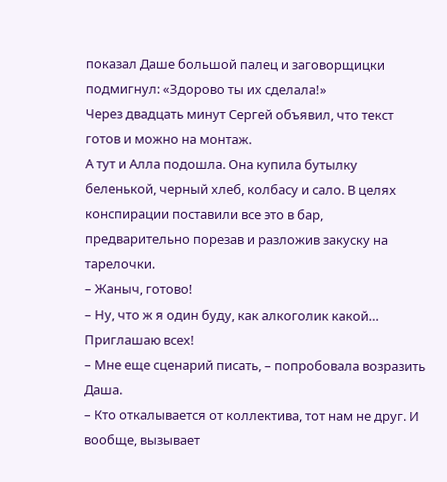показал Даше большой палец и заговорщицки подмигнул: «Здорово ты их сделала!»
Через двадцать минут Сергей объявил, что текст готов и можно на монтаж.
А тут и Алла подошла. Она купила бутылку беленькой, черный хлеб, колбасу и сало. В целях конспирации поставили все это в бар, предварительно порезав и разложив закуску на тарелочки.
– Жаныч, готово!
– Ну, что ж я один буду, как алкоголик какой… Приглашаю всех!
– Мне еще сценарий писать, – попробовала возразить Даша.
– Кто откалывается от коллектива, тот нам не друг. И вообще, вызывает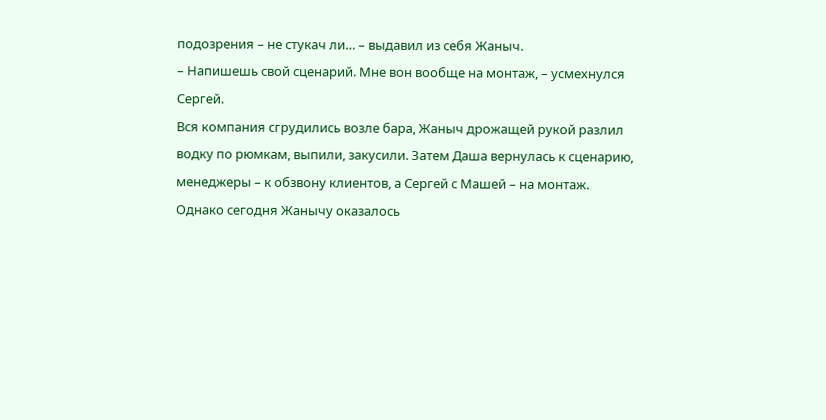подозрения – не стукач ли… – выдавил из себя Жаныч.
– Напишешь свой сценарий. Мне вон вообще на монтаж, – усмехнулся Сергей.
Вся компания сгрудились возле бара, Жаныч дрожащей рукой разлил водку по рюмкам, выпили, закусили. Затем Даша вернулась к сценарию, менеджеры – к обзвону клиентов, а Сергей с Машей – на монтаж.
Однако сегодня Жанычу оказалось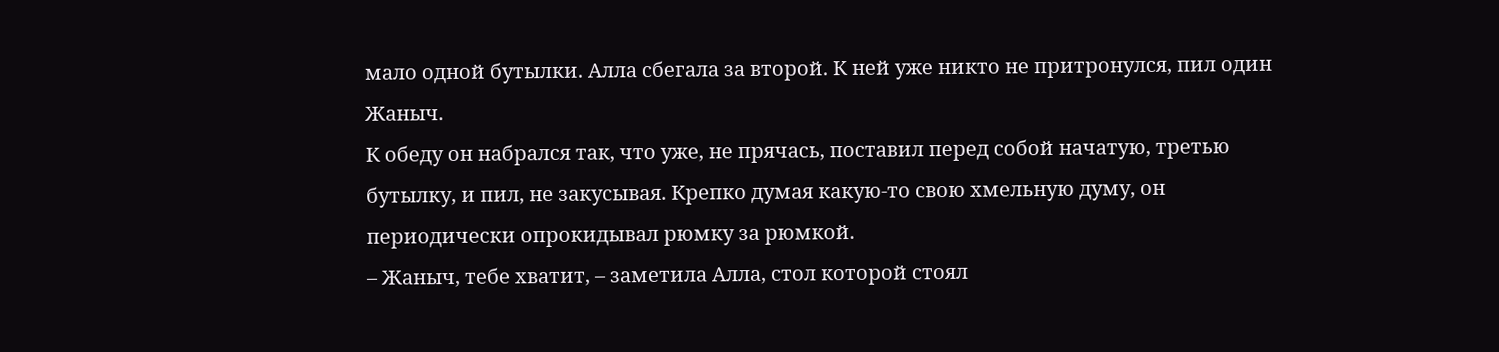мало одной бутылки. Алла сбегала за второй. К ней уже никто не притронулся, пил один Жаныч.
К обеду он набрался так, что уже, не прячась, поставил перед собой начатую, третью бутылку, и пил, не закусывая. Крепко думая какую-то свою хмельную думу, он периодически опрокидывал рюмку за рюмкой.
– Жаныч, тебе хватит, – заметила Алла, стол которой стоял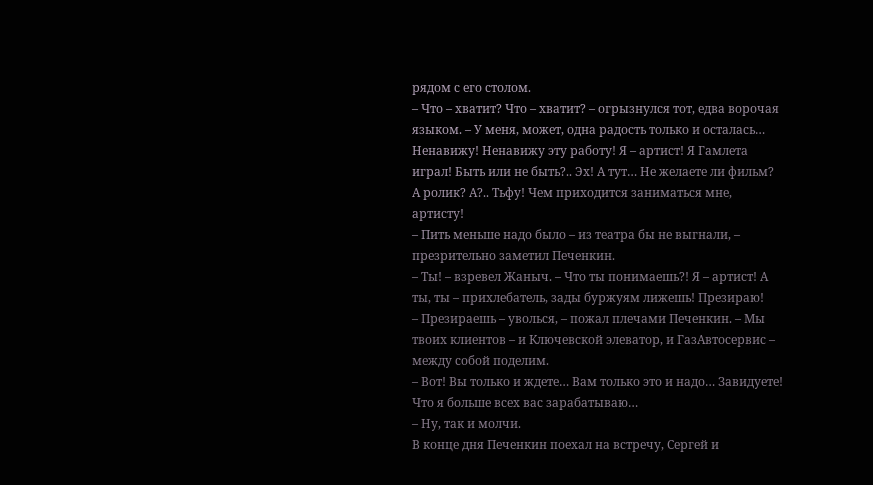рядом с его столом.
– Что – хватит? Что – хватит? – огрызнулся тот, едва ворочая языком. – У меня, может, одна радость только и осталась… Ненавижу! Ненавижу эту работу! Я – артист! Я Гамлета играл! Быть или не быть?.. Эх! А тут… Не желаете ли фильм? А ролик? А?.. Тьфу! Чем приходится заниматься мне, артисту!
– Пить меньше надо было – из театра бы не выгнали, – презрительно заметил Печенкин.
– Ты! – взревел Жаныч. – Что ты понимаешь?! Я – артист! А ты, ты – прихлебатель, зады буржуям лижешь! Презираю!
– Презираешь – уволься, – пожал плечами Печенкин. – Мы твоих клиентов – и Ключевской элеватор, и ГазАвтосервис – между собой поделим.
– Вот! Вы только и ждете… Вам только это и надо… Завидуете! Что я больше всех вас зарабатываю…
– Ну, так и молчи.
В конце дня Печенкин поехал на встречу, Сергей и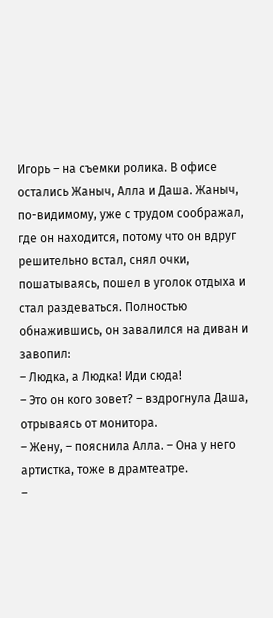Игорь – на съемки ролика. В офисе остались Жаныч, Алла и Даша. Жаныч, по-видимому, уже с трудом соображал, где он находится, потому что он вдруг решительно встал, снял очки, пошатываясь, пошел в уголок отдыха и стал раздеваться. Полностью обнажившись, он завалился на диван и завопил:
– Людка, а Людка! Иди сюда!
– Это он кого зовет? – вздрогнула Даша, отрываясь от монитора.
– Жену, – пояснила Алла. – Она у него артистка, тоже в драмтеатре.
–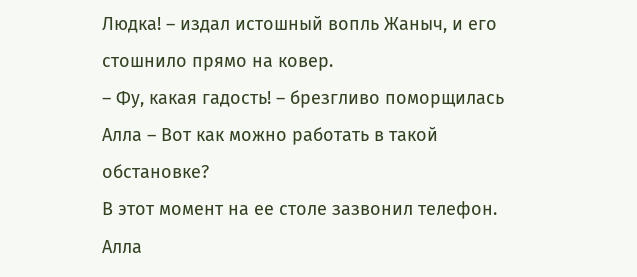Людка! – издал истошный вопль Жаныч, и его стошнило прямо на ковер.
– Фу, какая гадость! – брезгливо поморщилась Алла – Вот как можно работать в такой обстановке?
В этот момент на ее столе зазвонил телефон. Алла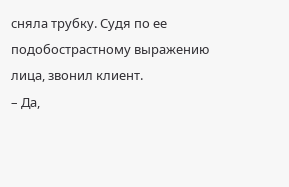сняла трубку. Судя по ее подобострастному выражению лица, звонил клиент.
– Да,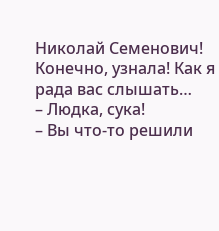Николай Семенович! Конечно, узнала! Как я рада вас слышать…
– Людка, сука!
– Вы что-то решили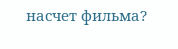насчет фильма?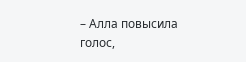– Алла повысила голос,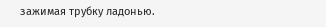зажимая трубку ладонью.